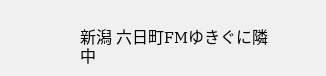新潟 六日町FMゆきぐに隣
中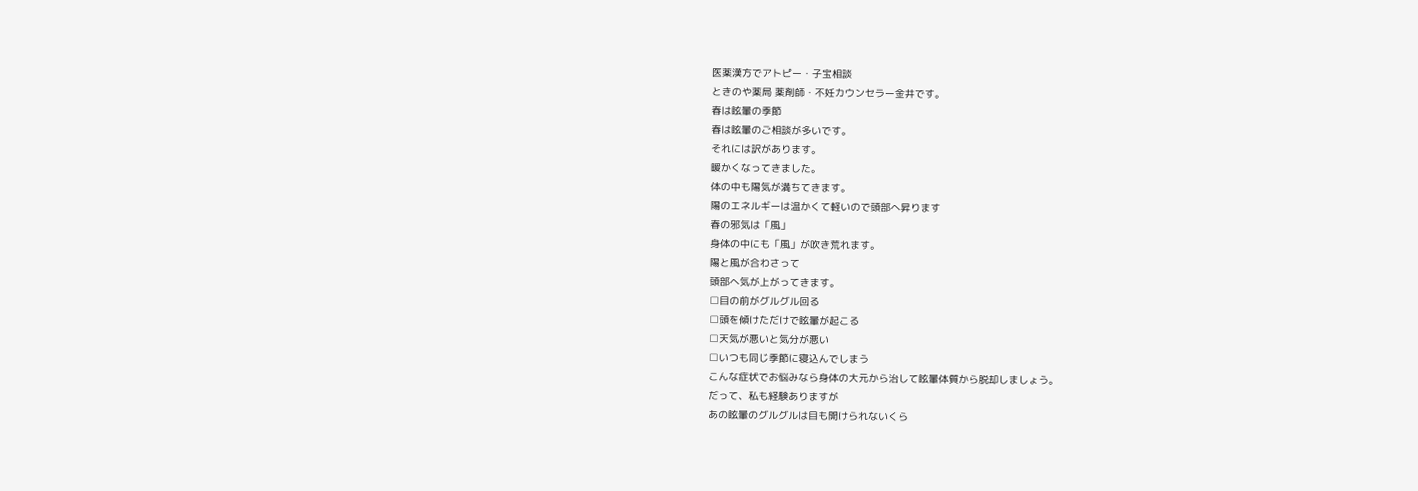医薬漢方でアトピー・子宝相談
ときのや薬局 薬剤師・不妊カウンセラー金井です。
春は眩暈の季節
春は眩暈のご相談が多いです。
それには訳があります。
暖かくなってきました。
体の中も陽気が満ちてきます。
陽のエネルギーは温かくて軽いので頭部へ昇ります
春の邪気は「風」
身体の中にも「風」が吹き荒れます。
陽と風が合わさって
頭部へ気が上がってきます。
□目の前がグルグル回る
□頭を傾けただけで眩暈が起こる
□天気が悪いと気分が悪い
□いつも同じ季節に寝込んでしまう
こんな症状でお悩みなら身体の大元から治して眩暈体質から脱却しましょう。
だって、私も経験ありますが
あの眩暈のグルグルは目も開けられないくら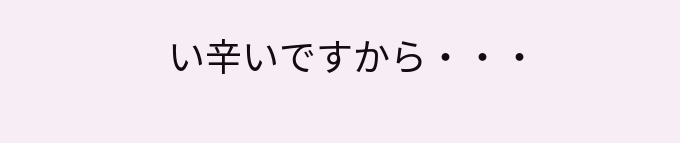い辛いですから・・・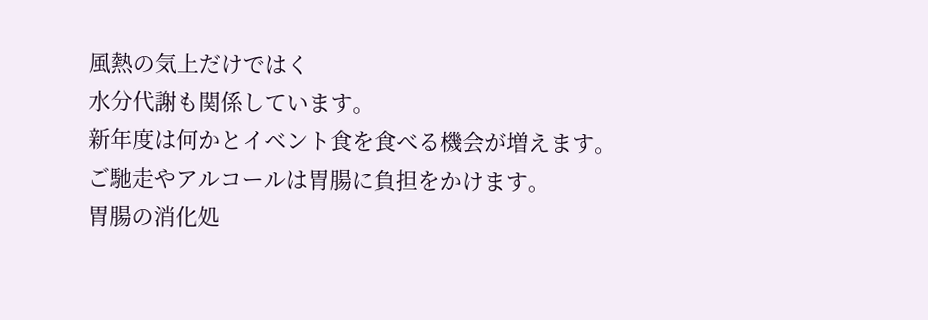風熱の気上だけではく
水分代謝も関係しています。
新年度は何かとイベント食を食べる機会が増えます。
ご馳走やアルコールは胃腸に負担をかけます。
胃腸の消化処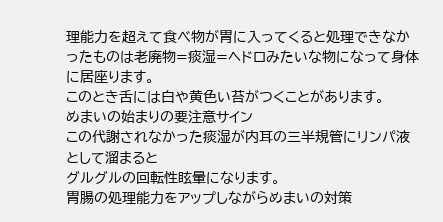理能力を超えて食べ物が胃に入ってくると処理できなかったものは老廃物=痰湿=ヘドロみたいな物になって身体に居座ります。
このとき舌には白や黄色い苔がつくことがあります。
めまいの始まりの要注意サイン
この代謝されなかった痰湿が内耳の三半規管にリンパ液として溜まると
グルグルの回転性眩暈になります。
胃腸の処理能力をアップしながらめまいの対策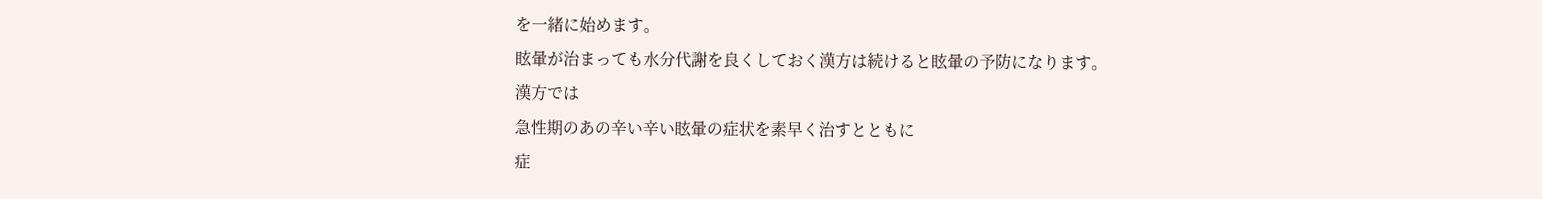を一緒に始めます。
眩暈が治まっても水分代謝を良くしておく漢方は続けると眩暈の予防になります。
漢方では
急性期のあの辛い辛い眩暈の症状を素早く治すとともに
症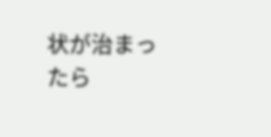状が治まったら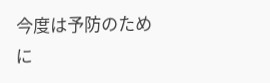今度は予防のために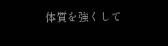体質を強くして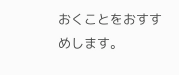おくことをおすすめします。